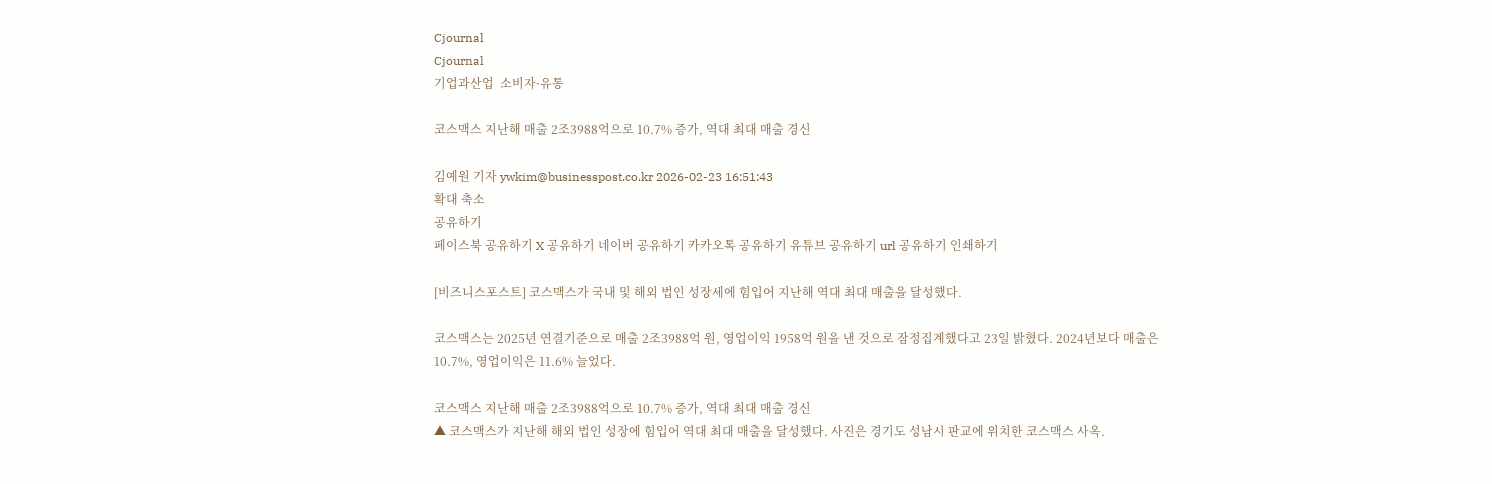Cjournal
Cjournal
기업과산업  소비자·유통

코스맥스 지난해 매출 2조3988억으로 10.7% 증가, 역대 최대 매출 경신

김예원 기자 ywkim@businesspost.co.kr 2026-02-23 16:51:43
확대 축소
공유하기
페이스북 공유하기 X 공유하기 네이버 공유하기 카카오톡 공유하기 유튜브 공유하기 url 공유하기 인쇄하기

[비즈니스포스트] 코스맥스가 국내 및 해외 법인 성장세에 힘입어 지난해 역대 최대 매출을 달성했다.

코스맥스는 2025년 연결기준으로 매출 2조3988억 원, 영업이익 1958억 원을 낸 것으로 잠정집계했다고 23일 밝혔다. 2024년보다 매출은 10.7%, 영업이익은 11.6% 늘었다.

코스맥스 지난해 매출 2조3988억으로 10.7% 증가, 역대 최대 매출 경신
▲ 코스맥스가 지난해 해외 법인 성장에 힘입어 역대 최대 매출을 달성했다. 사진은 경기도 성남시 판교에 위치한 코스맥스 사옥.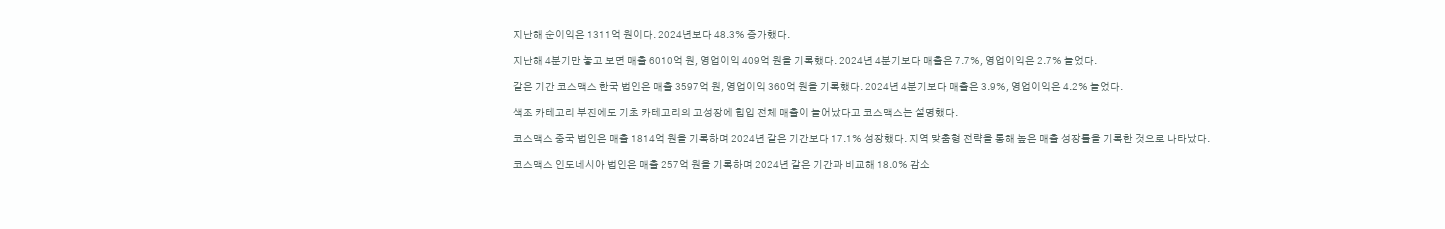지난해 순이익은 1311억 원이다. 2024년보다 48.3% 증가했다.

지난해 4분기만 놓고 보면 매출 6010억 원, 영업이익 409억 원을 기록했다. 2024년 4분기보다 매출은 7.7%, 영업이익은 2.7% 늘었다.

같은 기간 코스맥스 한국 법인은 매출 3597억 원, 영업이익 360억 원을 기록했다. 2024년 4분기보다 매출은 3.9%, 영업이익은 4.2% 늘었다.

색조 카테고리 부진에도 기초 카테고리의 고성장에 힙입 전체 매출이 늘어났다고 코스맥스는 설명했다.

코스맥스 중국 법인은 매출 1814억 원을 기록하며 2024년 같은 기간보다 17.1% 성장했다. 지역 맞춤형 전략을 통해 높은 매출 성장률을 기록한 것으로 나타났다.

코스맥스 인도네시아 법인은 매출 257억 원을 기록하며 2024년 같은 기간과 비교해 18.0% 감소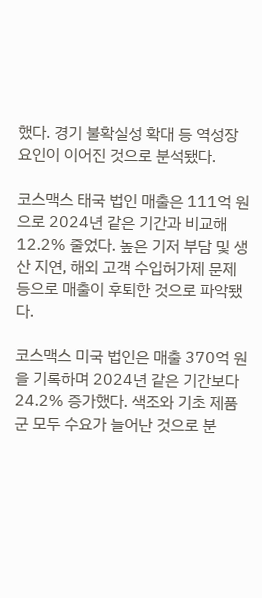했다. 경기 불확실성 확대 등 역성장 요인이 이어진 것으로 분석됐다.

코스맥스 태국 법인 매출은 111억 원으로 2024년 같은 기간과 비교해 12.2% 줄었다. 높은 기저 부담 및 생산 지연, 해외 고객 수입허가제 문제 등으로 매출이 후퇴한 것으로 파악됐다.

코스맥스 미국 법인은 매출 370억 원을 기록하며 2024년 같은 기간보다 24.2% 증가했다. 색조와 기초 제품군 모두 수요가 늘어난 것으로 분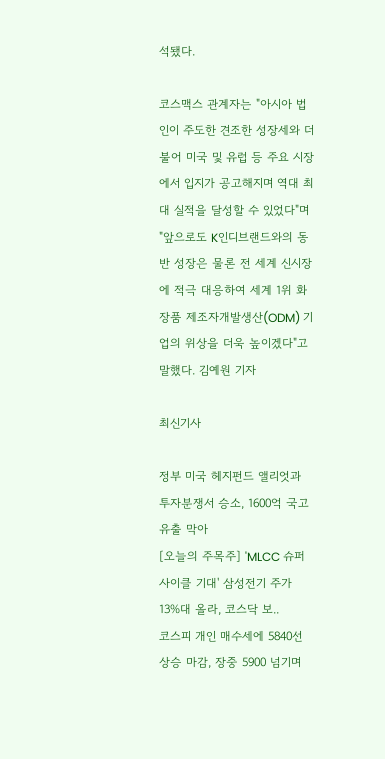석됐다.

코스맥스 관계자는 "아시아 법인이 주도한 견조한 성장세와 더불어 미국 및 유럽 등 주요 시장에서 입지가 공고해지며 역대 최대 실적을 달성할 수 있었다"며 "앞으로도 K인디브랜드와의 동반 성장은 물론 전 세계 신시장에 적극 대응하여 세계 1위 화장품 제조자개발생산(ODM) 기업의 위상을 더욱 높이겠다"고 말했다. 김예원 기자

최신기사

정부 미국 헤지펀드 앨리엇과 투자분쟁서 승소, 1600억 국고 유출 막아
[오늘의 주목주] 'MLCC 슈퍼사이클 기대' 삼성전기 주가 13%대 올라, 코스닥 보..
코스피 개인 매수세에 5840선 상승 마감, 장중 5900 넘기며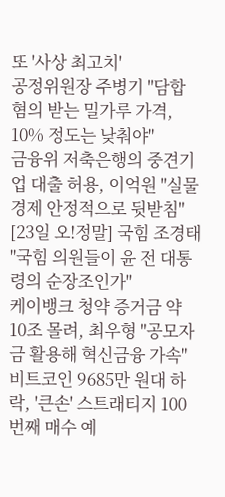또 '사상 최고치'
공정위원장 주병기 "담합 혐의 받는 밀가루 가격, 10% 정도는 낮춰야"
금융위 저축은행의 중견기업 대출 허용, 이억원 "실물경제 안정적으로 뒷받침"
[23일 오!정말] 국힘 조경태 "국힘 의원들이 윤 전 대통령의 순장조인가"
케이뱅크 청약 증거금 약 10조 몰려, 최우형 "공모자금 활용해 혁신금융 가속"
비트코인 9685만 원대 하락, '큰손' 스트래티지 100번째 매수 예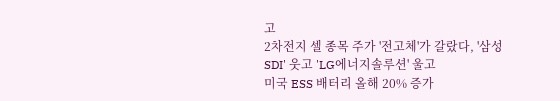고
2차전지 셀 종목 주가 '전고체'가 갈랐다, '삼성SDI' 웃고 'LG에너지솔루션' 울고
미국 ESS 배터리 올해 20% 증가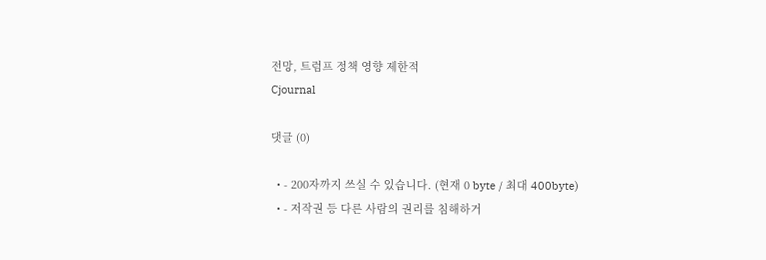전망, 트럼프 정책 영향 제한적
Cjournal

댓글 (0)

  • - 200자까지 쓰실 수 있습니다. (현재 0 byte / 최대 400byte)
  • - 저작권 등 다른 사람의 권리를 침해하거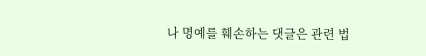나 명예를 훼손하는 댓글은 관련 법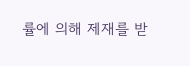률에 의해 제재를 받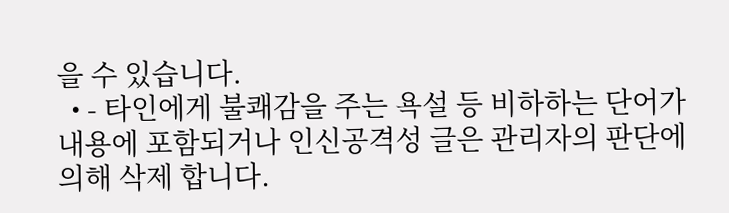을 수 있습니다.
  • - 타인에게 불쾌감을 주는 욕설 등 비하하는 단어가 내용에 포함되거나 인신공격성 글은 관리자의 판단에 의해 삭제 합니다.